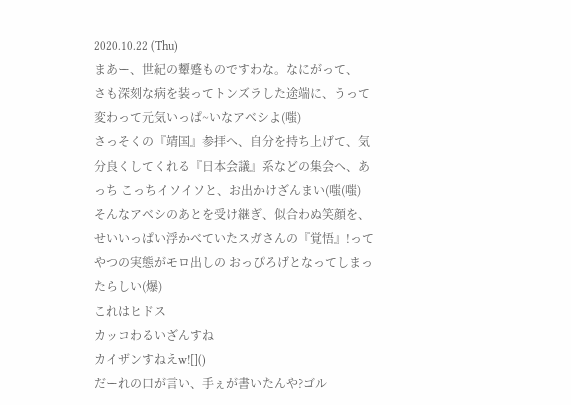2020.10.22 (Thu)
まあー、世紀の顰蹙ものですわな。なにがって、
さも深刻な病を装ってトンズラした途端に、うって変わって元気いっぱ~いなアベシよ(嗤)
さっそくの『靖国』参拝へ、自分を持ち上げて、気分良くしてくれる『日本会議』系などの集会へ、あっち こっちイソイソと、お出かけざんまい(嗤(嗤)
そんなアベシのあとを受け継ぎ、似合わぬ笑顔を、せいいっぱい浮かべていたスガさんの『覚悟』!ってやつの実態がモロ出しの おっぴろげとなってしまったらしい(爆)
これはヒドス
カッコわるいざんすね
カイザンすねえw![]()
だーれの口が言い、手ぇが書いたんや?ゴル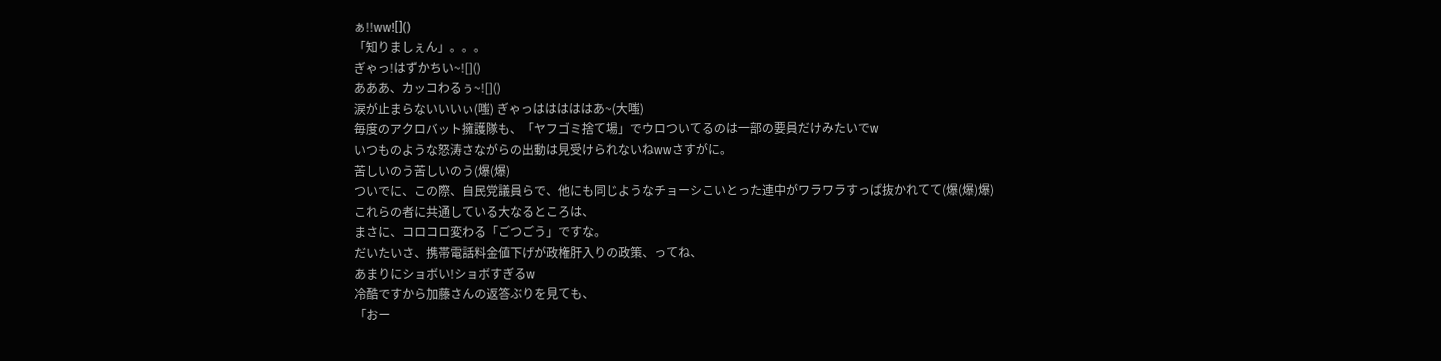ぁ!!ww![]()
「知りましぇん」。。。
ぎゃっ!はずかちい~![]()
あああ、カッコわるぅ~![]()
涙が止まらないいいぃ(嗤) ぎゃっはははははあ~(大嗤)
毎度のアクロバット擁護隊も、「ヤフゴミ捨て場」でウロついてるのは一部の要員だけみたいでw
いつものような怒涛さながらの出動は見受けられないねwwさすがに。
苦しいのう苦しいのう(爆(爆)
ついでに、この際、自民党議員らで、他にも同じようなチョーシこいとった連中がワラワラすっぱ抜かれてて(爆(爆)爆)
これらの者に共通している大なるところは、
まさに、コロコロ変わる「ごつごう」ですな。
だいたいさ、携帯電話料金値下げが政権肝入りの政策、ってね、
あまりにショボい!ショボすぎるw
冷酷ですから加藤さんの返答ぶりを見ても、
「おー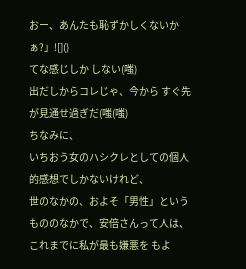おー、あんたも恥ずかしくないかぁ?」![]()
てな感じしか しない(嗤)
出だしからコレじゃ、今から すぐ先が見通せ過ぎだ(嗤(嗤)
ちなみに、
いちおう女のハシクレとしての個人的感想でしかないけれど、
世のなかの、およそ「男性」というもののなかで、安倍さんって人は、これまでに私が最も嫌悪を もよ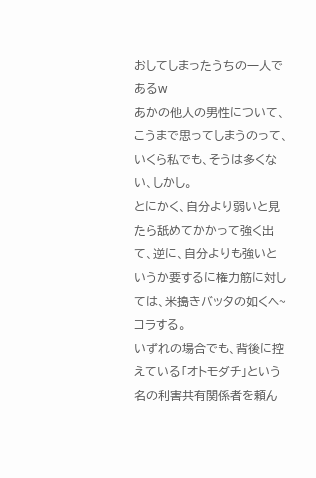おしてしまったうちの一人であるw
あかの他人の男性について、こうまで思ってしまうのって、いくら私でも、そうは多くない、しかし。
とにかく、自分より弱いと見たら舐めてかかって強く出て、逆に、自分よりも強いというか要するに権力筋に対しては、米搗きバッタの如くヘ~コラする。
いずれの場合でも、背後に控えている「オトモダチ」という名の利害共有関係者を頼ん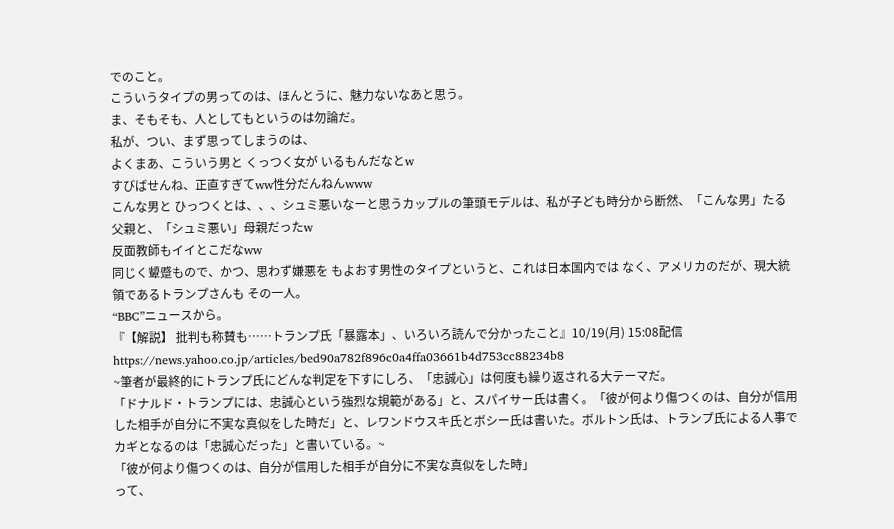でのこと。
こういうタイプの男ってのは、ほんとうに、魅力ないなあと思う。
ま、そもそも、人としてもというのは勿論だ。
私が、つい、まず思ってしまうのは、
よくまあ、こういう男と くっつく女が いるもんだなとw
すびばせんね、正直すぎてww性分だんねんwww
こんな男と ひっつくとは、、、シュミ悪いなーと思うカップルの筆頭モデルは、私が子ども時分から断然、「こんな男」たる父親と、「シュミ悪い」母親だったw
反面教師もイイとこだなww
同じく顰蹙もので、かつ、思わず嫌悪を もよおす男性のタイプというと、これは日本国内では なく、アメリカのだが、現大統領であるトランプさんも その一人。
“BBC”ニュースから。
『【解説】 批判も称賛も……トランプ氏「暴露本」、いろいろ読んで分かったこと』10/19(月) 15:08配信
https://news.yahoo.co.jp/articles/bed90a782f896c0a4ffa03661b4d753cc88234b8
~筆者が最終的にトランプ氏にどんな判定を下すにしろ、「忠誠心」は何度も繰り返される大テーマだ。
「ドナルド・トランプには、忠誠心という強烈な規範がある」と、スパイサー氏は書く。「彼が何より傷つくのは、自分が信用した相手が自分に不実な真似をした時だ」と、レワンドウスキ氏とボシー氏は書いた。ボルトン氏は、トランプ氏による人事でカギとなるのは「忠誠心だった」と書いている。~
「彼が何より傷つくのは、自分が信用した相手が自分に不実な真似をした時」
って、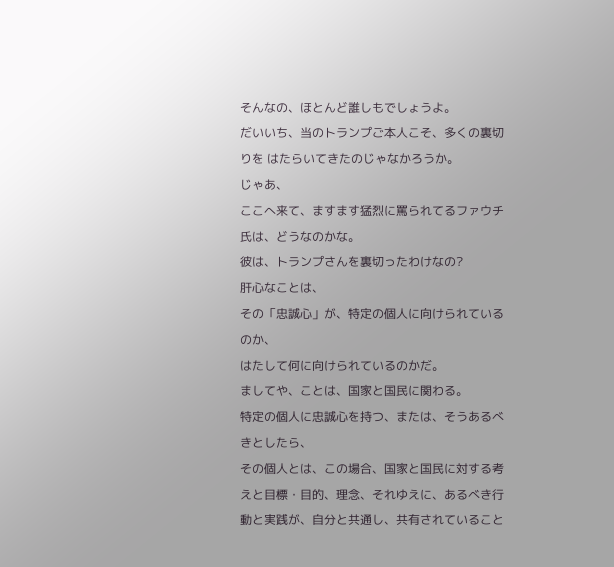そんなの、ほとんど誰しもでしょうよ。
だいいち、当のトランプご本人こそ、多くの裏切りを はたらいてきたのじゃなかろうか。
じゃあ、
ここへ来て、ますます猛烈に罵られてるファウチ氏は、どうなのかな。
彼は、トランプさんを裏切ったわけなの?
肝心なことは、
その「忠誠心」が、特定の個人に向けられているのか、
はたして何に向けられているのかだ。
ましてや、ことは、国家と国民に関わる。
特定の個人に忠誠心を持つ、または、そうあるべきとしたら、
その個人とは、この場合、国家と国民に対する考えと目標・目的、理念、それゆえに、あるべき行動と実践が、自分と共通し、共有されていること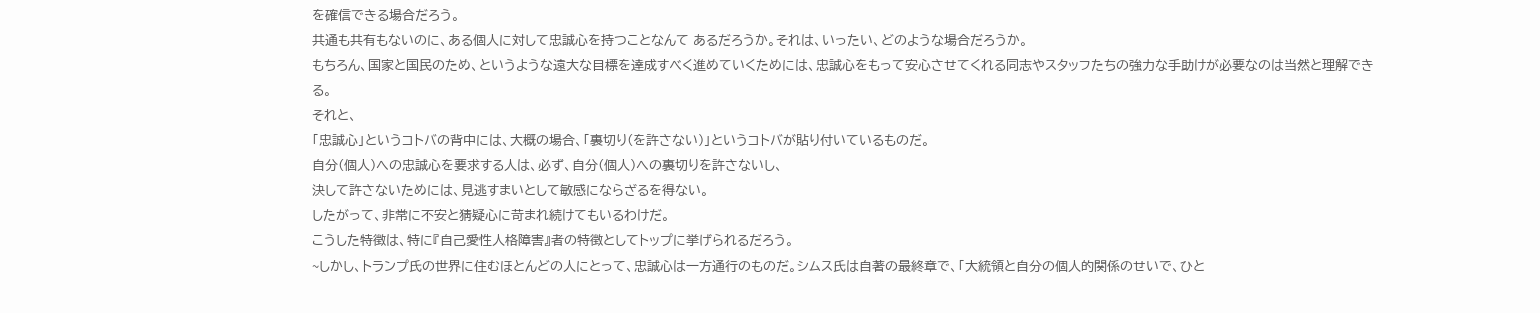を確信できる場合だろう。
共通も共有もないのに、ある個人に対して忠誠心を持つことなんて あるだろうか。それは、いったい、どのような場合だろうか。
もちろん、国家と国民のため、というような遠大な目標を達成すべく進めていくためには、忠誠心をもって安心させてくれる同志やスタッフたちの強力な手助けが必要なのは当然と理解できる。
それと、
「忠誠心」というコトバの背中には、大概の場合、「裏切り(を許さない)」というコトバが貼り付いているものだ。
自分(個人)への忠誠心を要求する人は、必ず、自分(個人)への裏切りを許さないし、
決して許さないためには、見逃すまいとして敏感にならざるを得ない。
したがって、非常に不安と猜疑心に苛まれ続けてもいるわけだ。
こうした特徴は、特に『自己愛性人格障害』者の特徴としてトップに挙げられるだろう。
~しかし、トランプ氏の世界に住むほとんどの人にとって、忠誠心は一方通行のものだ。シムス氏は自著の最終章で、「大統領と自分の個人的関係のせいで、ひと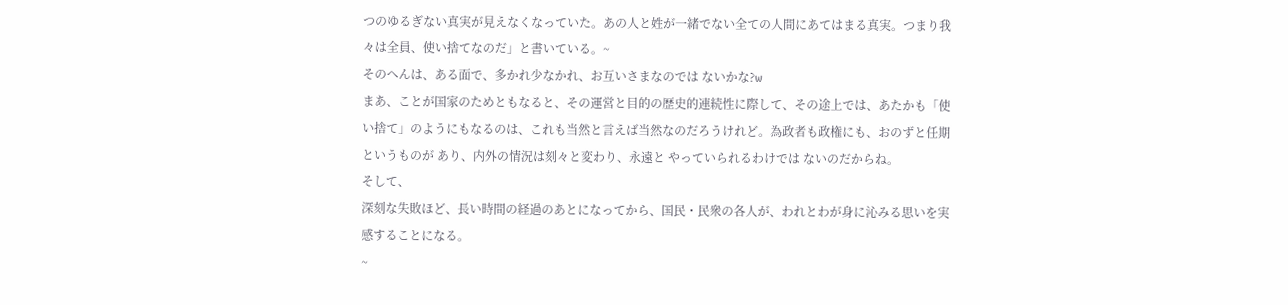つのゆるぎない真実が見えなくなっていた。あの人と姓が一緒でない全ての人間にあてはまる真実。つまり我々は全員、使い捨てなのだ」と書いている。~
そのへんは、ある面で、多かれ少なかれ、お互いさまなのでは ないかな?w
まあ、ことが国家のためともなると、その運営と目的の歴史的連続性に際して、その途上では、あたかも「使い捨て」のようにもなるのは、これも当然と言えば当然なのだろうけれど。為政者も政権にも、おのずと任期というものが あり、内外の情況は刻々と変わり、永遠と やっていられるわけでは ないのだからね。
そして、
深刻な失敗ほど、長い時間の経過のあとになってから、国民・民衆の各人が、われとわが身に沁みる思いを実感することになる。
~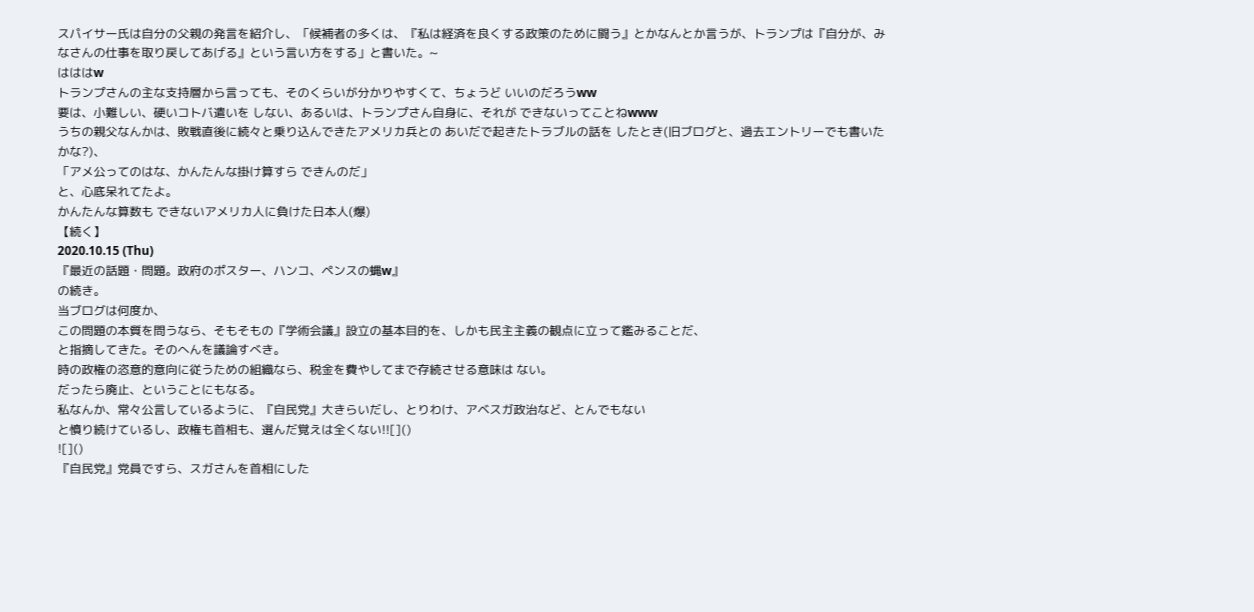スパイサー氏は自分の父親の発言を紹介し、「候補者の多くは、『私は経済を良くする政策のために闘う』とかなんとか言うが、トランプは『自分が、みなさんの仕事を取り戻してあげる』という言い方をする」と書いた。~
はははw
トランプさんの主な支持層から言っても、そのくらいが分かりやすくて、ちょうど いいのだろうww
要は、小難しい、硬いコトバ遣いを しない、あるいは、トランプさん自身に、それが できないってことねwww
うちの親父なんかは、敗戦直後に続々と乗り込んできたアメリカ兵との あいだで起きたトラブルの話を したとき(旧ブログと、過去エントリーでも書いたかな?)、
「アメ公ってのはな、かんたんな掛け算すら できんのだ」
と、心底呆れてたよ。
かんたんな算数も できないアメリカ人に負けた日本人(爆)
【続く】
2020.10.15 (Thu)
『最近の話題・問題。政府のポスター、ハンコ、ペンスの蝿w』
の続き。
当ブログは何度か、
この問題の本質を問うなら、そもそもの『学術会議』設立の基本目的を、しかも民主主義の観点に立って鑑みることだ、
と指摘してきた。そのへんを議論すべき。
時の政権の恣意的意向に従うための組織なら、税金を費やしてまで存続させる意味は ない。
だったら廃止、ということにもなる。
私なんか、常々公言しているように、『自民党』大きらいだし、とりわけ、アベスガ政治など、とんでもない
と憤り続けているし、政権も首相も、選んだ覚えは全くない!![]()
![]()
『自民党』党員ですら、スガさんを首相にした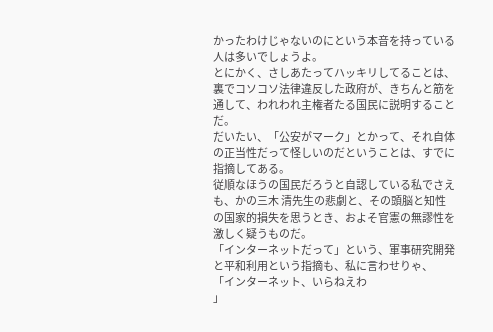かったわけじゃないのにという本音を持っている人は多いでしょうよ。
とにかく、さしあたってハッキリしてることは、
裏でコソコソ法律違反した政府が、きちんと筋を通して、われわれ主権者たる国民に説明することだ。
だいたい、「公安がマーク」とかって、それ自体の正当性だって怪しいのだということは、すでに指摘してある。
従順なほうの国民だろうと自認している私でさえも、かの三木 清先生の悲劇と、その頭脳と知性の国家的損失を思うとき、およそ官憲の無謬性を激しく疑うものだ。
「インターネットだって」という、軍事研究開発と平和利用という指摘も、私に言わせりゃ、
「インターネット、いらねえわ
」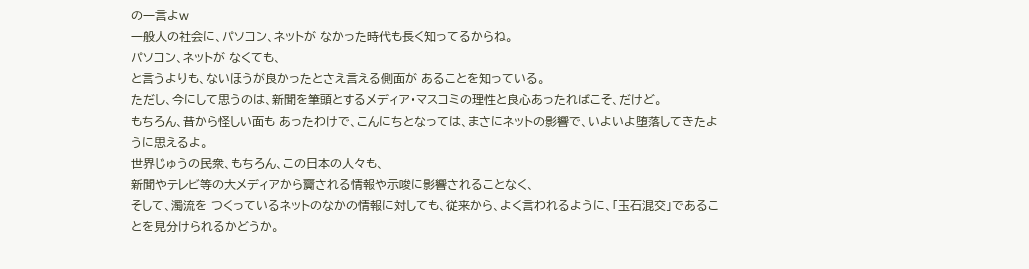の一言よw
一般人の社会に、パソコン、ネットが なかった時代も長く知ってるからね。
パソコン、ネットが なくても、
と言うよりも、ないほうが良かったとさえ言える側面が あることを知っている。
ただし、今にして思うのは、新聞を筆頭とするメディア・マスコミの理性と良心あったればこそ、だけど。
もちろん、昔から怪しい面も あったわけで、こんにちとなっては、まさにネットの影響で、いよいよ堕落してきたように思えるよ。
世界じゅうの民衆、もちろん、この日本の人々も、
新聞やテレビ等の大メディアから齎される情報や示唆に影響されることなく、
そして、濁流を つくっているネットのなかの情報に対しても、従来から、よく言われるように、「玉石混交」であることを見分けられるかどうか。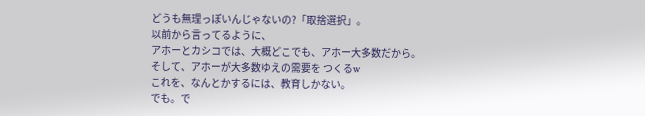どうも無理っぽいんじゃないの?「取捨選択」。
以前から言ってるように、
アホーとカシコでは、大概どこでも、アホー大多数だから。
そして、アホーが大多数ゆえの需要を つくるw
これを、なんとかするには、教育しかない。
でも。で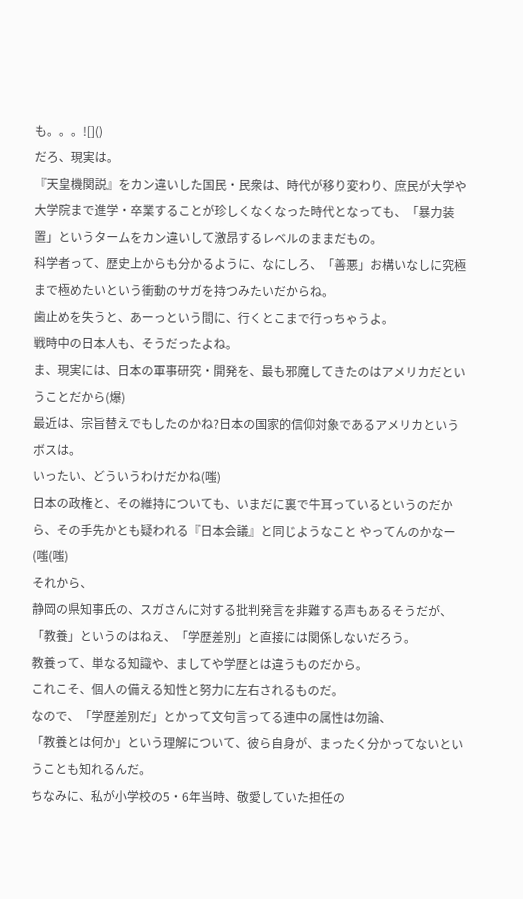も。。。![]()
だろ、現実は。
『天皇機関説』をカン違いした国民・民衆は、時代が移り変わり、庶民が大学や大学院まで進学・卒業することが珍しくなくなった時代となっても、「暴力装置」というタームをカン違いして激昂するレベルのままだもの。
科学者って、歴史上からも分かるように、なにしろ、「善悪」お構いなしに究極まで極めたいという衝動のサガを持つみたいだからね。
歯止めを失うと、あーっという間に、行くとこまで行っちゃうよ。
戦時中の日本人も、そうだったよね。
ま、現実には、日本の軍事研究・開発を、最も邪魔してきたのはアメリカだということだから(爆)
最近は、宗旨替えでもしたのかね?日本の国家的信仰対象であるアメリカというボスは。
いったい、どういうわけだかね(嗤)
日本の政権と、その維持についても、いまだに裏で牛耳っているというのだから、その手先かとも疑われる『日本会議』と同じようなこと やってんのかなー(嗤(嗤)
それから、
静岡の県知事氏の、スガさんに対する批判発言を非難する声もあるそうだが、
「教養」というのはねえ、「学歴差別」と直接には関係しないだろう。
教養って、単なる知識や、ましてや学歴とは違うものだから。
これこそ、個人の備える知性と努力に左右されるものだ。
なので、「学歴差別だ」とかって文句言ってる連中の属性は勿論、
「教養とは何か」という理解について、彼ら自身が、まったく分かってないということも知れるんだ。
ちなみに、私が小学校の5・6年当時、敬愛していた担任の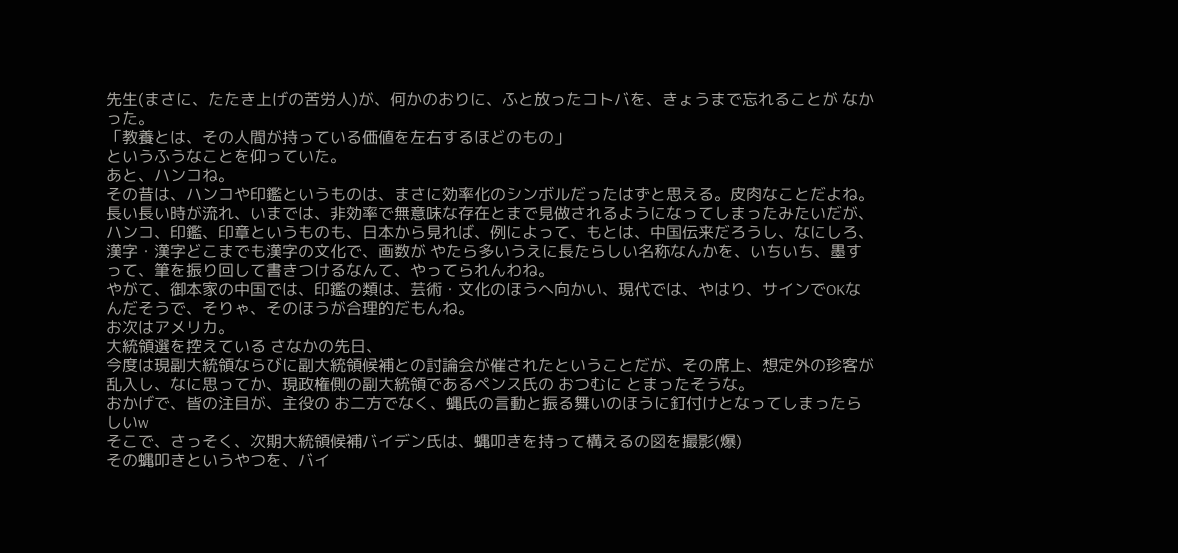先生(まさに、たたき上げの苦労人)が、何かのおりに、ふと放ったコトバを、きょうまで忘れることが なかった。
「教養とは、その人間が持っている価値を左右するほどのもの」
というふうなことを仰っていた。
あと、ハンコね。
その昔は、ハンコや印鑑というものは、まさに効率化のシンボルだったはずと思える。皮肉なことだよね。
長い長い時が流れ、いまでは、非効率で無意味な存在とまで見做されるようになってしまったみたいだが、
ハンコ、印鑑、印章というものも、日本から見れば、例によって、もとは、中国伝来だろうし、なにしろ、漢字・漢字どこまでも漢字の文化で、画数が やたら多いうえに長たらしい名称なんかを、いちいち、墨すって、筆を振り回して書きつけるなんて、やってられんわね。
やがて、御本家の中国では、印鑑の類は、芸術・文化のほうへ向かい、現代では、やはり、サインでOKなんだそうで、そりゃ、そのほうが合理的だもんね。
お次はアメリカ。
大統領選を控えている さなかの先日、
今度は現副大統領ならびに副大統領候補との討論会が催されたということだが、その席上、想定外の珍客が乱入し、なに思ってか、現政権側の副大統領であるペンス氏の おつむに とまったそうな。
おかげで、皆の注目が、主役の お二方でなく、蝿氏の言動と振る舞いのほうに釘付けとなってしまったらしいw
そこで、さっそく、次期大統領候補バイデン氏は、蝿叩きを持って構えるの図を撮影(爆)
その蝿叩きというやつを、バイ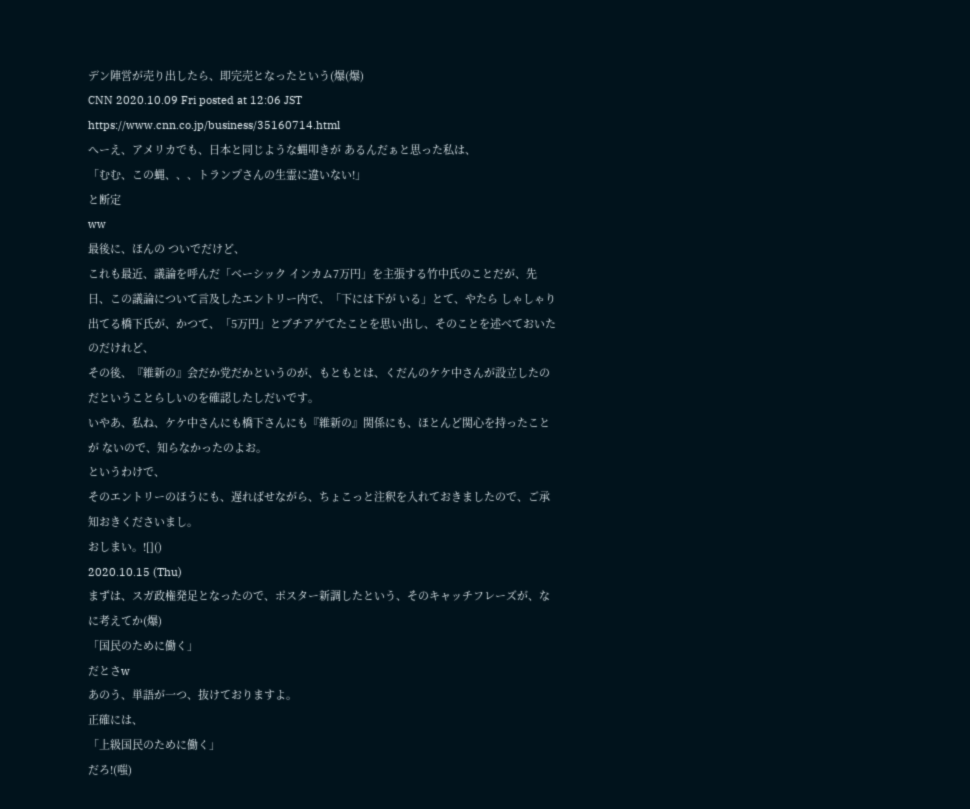デン陣営が売り出したら、即完売となったという(爆(爆)
CNN 2020.10.09 Fri posted at 12:06 JST
https://www.cnn.co.jp/business/35160714.html
へーえ、アメリカでも、日本と同じような蝿叩きが あるんだぁと思った私は、
「むむ、この蝿、、、トランプさんの生霊に違いない!」
と断定
ww
最後に、ほんの ついでだけど、
これも最近、議論を呼んだ「ベーシック インカム7万円」を主張する竹中氏のことだが、先日、この議論について言及したエントリー内で、「下には下が いる」とて、やたら しゃしゃり出てる橋下氏が、かつて、「5万円」とブチアゲてたことを思い出し、そのことを述べておいたのだけれど、
その後、『維新の』会だか党だかというのが、もともとは、くだんのケケ中さんが設立したのだということらしいのを確認したしだいです。
いやあ、私ね、ケケ中さんにも橋下さんにも『維新の』関係にも、ほとんど関心を持ったことが ないので、知らなかったのよお。
というわけで、
そのエントリーのほうにも、遅ればせながら、ちょこっと注釈を入れておきましたので、ご承知おきくださいまし。
おしまい。![]()
2020.10.15 (Thu)
まずは、スガ政権発足となったので、ポスター新調したという、そのキャッチフレーズが、なに考えてか(爆)
「国民のために働く」
だとさw
あのう、単語が一つ、抜けておりますよ。
正確には、
「上級国民のために働く」
だろ!(嗤)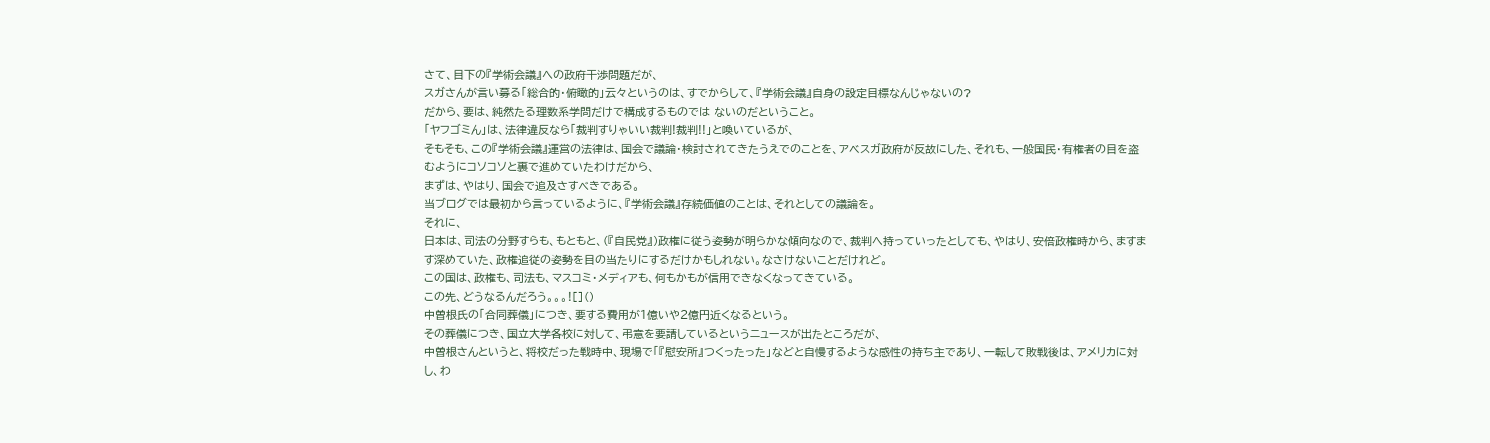さて、目下の『学術会議』への政府干渉問題だが、
スガさんが言い募る「総合的・俯瞰的」云々というのは、すでからして、『学術会議』自身の設定目標なんじゃないの?
だから、要は、純然たる理数系学問だけで構成するものでは ないのだということ。
「ヤフゴミん」は、法律違反なら「裁判すりゃいい裁判!裁判!!」と喚いているが、
そもそも、この『学術会議』運営の法律は、国会で議論・検討されてきたうえでのことを、アベスガ政府が反故にした、それも、一般国民・有権者の目を盗むようにコソコソと裏で進めていたわけだから、
まずは、やはり、国会で追及さすべきである。
当ブログでは最初から言っているように、『学術会議』存続価値のことは、それとしての議論を。
それに、
日本は、司法の分野すらも、もともと、(『自民党』)政権に従う姿勢が明らかな傾向なので、裁判へ持っていったとしても、やはり、安倍政権時から、ますます深めていた、政権追従の姿勢を目の当たりにするだけかもしれない。なさけないことだけれど。
この国は、政権も、司法も、マスコミ・メディアも、何もかもが信用できなくなってきている。
この先、どうなるんだろう。。。![]()
中曽根氏の「合同葬儀」につき、要する費用が1億いや2億円近くなるという。
その葬儀につき、国立大学各校に対して、弔意を要請しているというニュースが出たところだが、
中曽根さんというと、将校だった戦時中、現場で「『慰安所』つくったった」などと自慢するような感性の持ち主であり、一転して敗戦後は、アメリカに対し、わ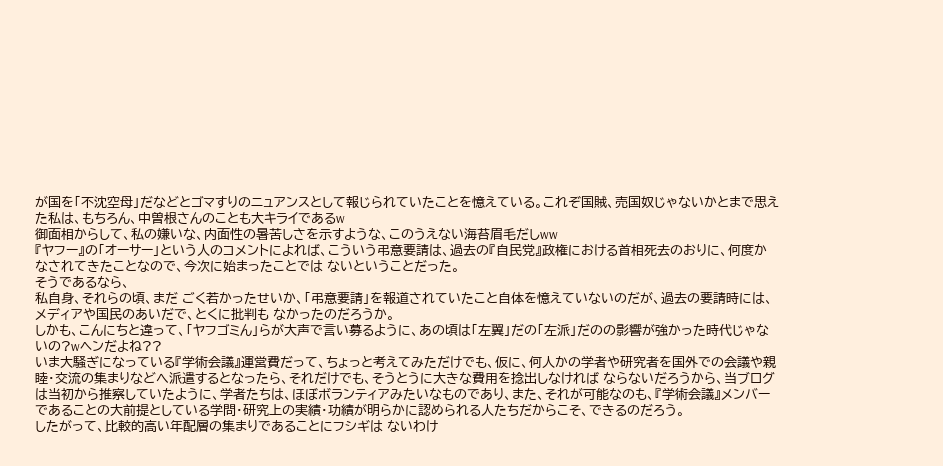が国を「不沈空母」だなどとゴマすりのニュアンスとして報じられていたことを憶えている。これぞ国賊、売国奴じゃないかとまで思えた私は、もちろん、中曽根さんのことも大キライであるw
御面相からして、私の嫌いな、内面性の暑苦しさを示すような、このうえない海苔眉毛だしww
『ヤフー』の「オーサー」という人のコメントによれば、こういう弔意要請は、過去の『自民党』政権における首相死去のおりに、何度か なされてきたことなので、今次に始まったことでは ないということだった。
そうであるなら、
私自身、それらの頃、まだ ごく若かったせいか、「弔意要請」を報道されていたこと自体を憶えていないのだが、過去の要請時には、メディアや国民のあいだで、とくに批判も なかったのだろうか。
しかも、こんにちと違って、「ヤフゴミん」らが大声で言い募るように、あの頃は「左翼」だの「左派」だのの影響が強かった時代じゃないの?wヘンだよね??
いま大騒ぎになっている『学術会議』運営費だって、ちょっと考えてみただけでも、仮に、何人かの学者や研究者を国外での会議や親睦・交流の集まりなどへ派遣するとなったら、それだけでも、そうとうに大きな費用を捻出しなければ ならないだろうから、当ブログは当初から推察していたように、学者たちは、ほぼボランティアみたいなものであり、また、それが可能なのも、『学術会議』メンバーであることの大前提としている学問・研究上の実績・功績が明らかに認められる人たちだからこそ、できるのだろう。
したがって、比較的高い年配層の集まりであることにフシギは ないわけ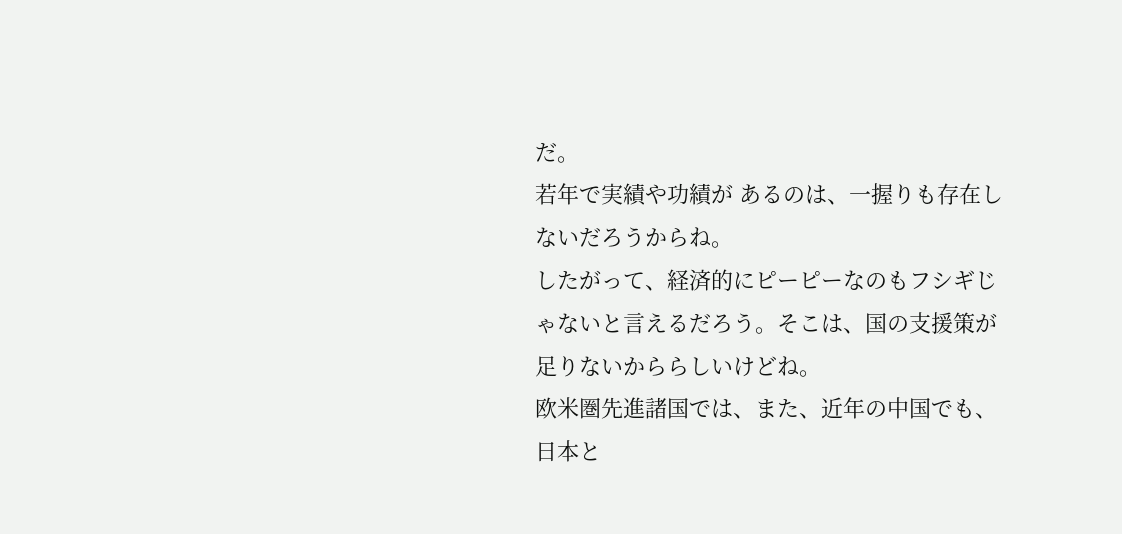だ。
若年で実績や功績が あるのは、一握りも存在しないだろうからね。
したがって、経済的にピーピーなのもフシギじゃないと言えるだろう。そこは、国の支援策が足りないかららしいけどね。
欧米圏先進諸国では、また、近年の中国でも、日本と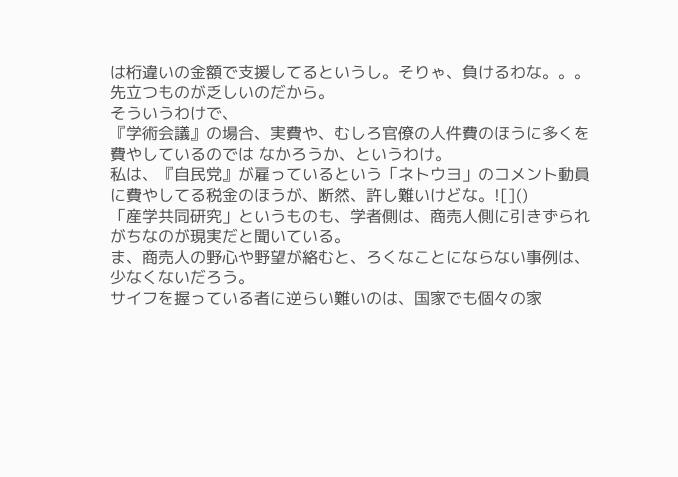は桁違いの金額で支援してるというし。そりゃ、負けるわな。。。先立つものが乏しいのだから。
そういうわけで、
『学術会議』の場合、実費や、むしろ官僚の人件費のほうに多くを費やしているのでは なかろうか、というわけ。
私は、『自民党』が雇っているという「ネトウヨ」のコメント動員に費やしてる税金のほうが、断然、許し難いけどな。![]()
「産学共同研究」というものも、学者側は、商売人側に引きずられがちなのが現実だと聞いている。
ま、商売人の野心や野望が絡むと、ろくなことにならない事例は、少なくないだろう。
サイフを握っている者に逆らい難いのは、国家でも個々の家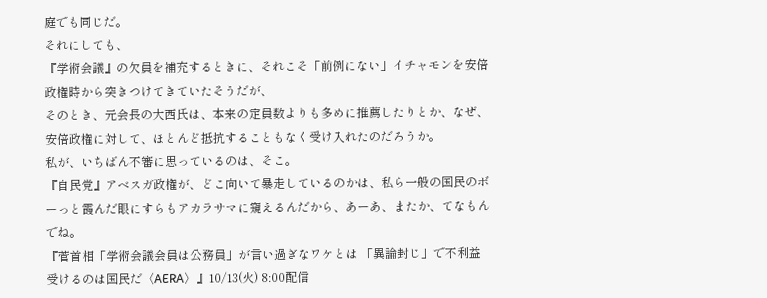庭でも同じだ。
それにしても、
『学術会議』の欠員を補充するときに、それこそ「前例にない」イチャモンを安倍政権時から突きつけてきていたそうだが、
そのとき、元会長の大西氏は、本来の定員数よりも多めに推薦したりとか、なぜ、安倍政権に対して、ほとんど抵抗することもなく受け入れたのだろうか。
私が、いちばん不審に思っているのは、そこ。
『自民党』アベスガ政権が、どこ向いて暴走しているのかは、私ら一般の国民のボーっと霞んだ眼にすらもアカラサマに窺えるんだから、あーあ、またか、てなもんでね。
『菅首相「学術会議会員は公務員」が言い過ぎなワケとは 「異論封じ」で不利益受けるのは国民だ〈AERA〉』10/13(火) 8:00配信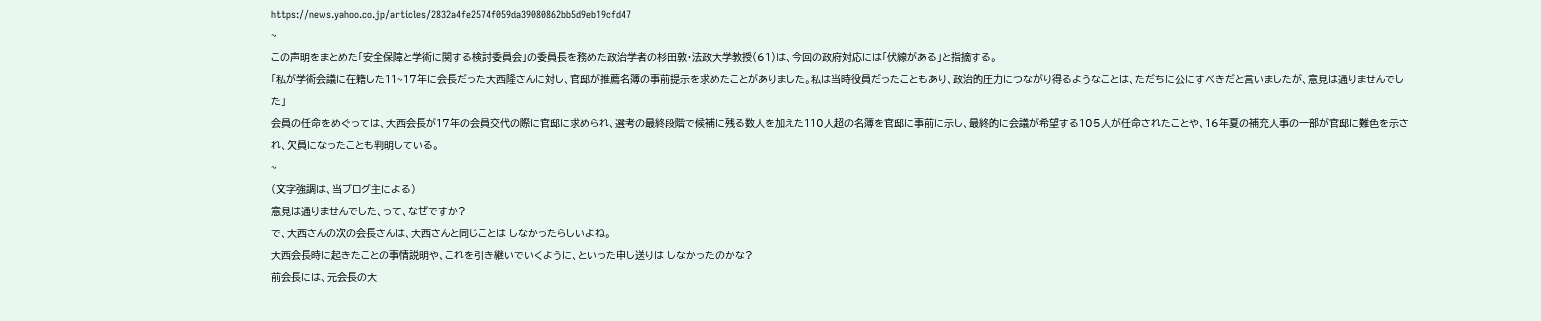https://news.yahoo.co.jp/articles/2832a4fe2574f059da39080862bb5d9eb19cfd47
~
この声明をまとめた「安全保障と学術に関する検討委員会」の委員長を務めた政治学者の杉田敦・法政大学教授(61)は、今回の政府対応には「伏線がある」と指摘する。
「私が学術会議に在籍した11~17年に会長だった大西隆さんに対し、官邸が推薦名簿の事前提示を求めたことがありました。私は当時役員だったこともあり、政治的圧力につながり得るようなことは、ただちに公にすべきだと言いましたが、意見は通りませんでした」
会員の任命をめぐっては、大西会長が17年の会員交代の際に官邸に求められ、選考の最終段階で候補に残る数人を加えた110人超の名簿を官邸に事前に示し、最終的に会議が希望する105人が任命されたことや、16年夏の補充人事の一部が官邸に難色を示され、欠員になったことも判明している。
~
(文字強調は、当ブログ主による)
意見は通りませんでした、って、なぜですか?
で、大西さんの次の会長さんは、大西さんと同じことは しなかったらしいよね。
大西会長時に起きたことの事情説明や、これを引き継いでいくように、といった申し送りは しなかったのかな?
前会長には、元会長の大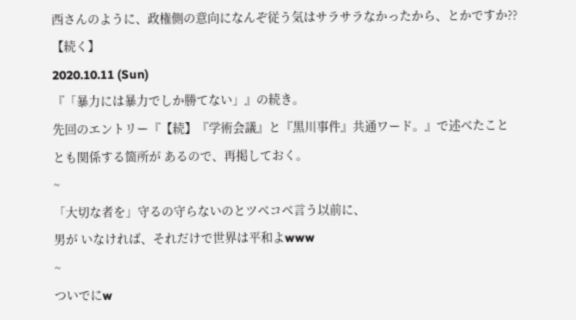西さんのように、政権側の意向になんぞ従う気はサラサラなかったから、とかですか??
【続く】
2020.10.11 (Sun)
『「暴力には暴力でしか勝てない」』の続き。
先回のエントリー『【続】『学術会議』と『黒川事件』共通ワード。』で述べたこととも関係する箇所が あるので、再掲しておく。
~
「大切な者を」守るの守らないのとツベコベ言う以前に、
男が いなければ、それだけで世界は平和よwww
~
ついでにw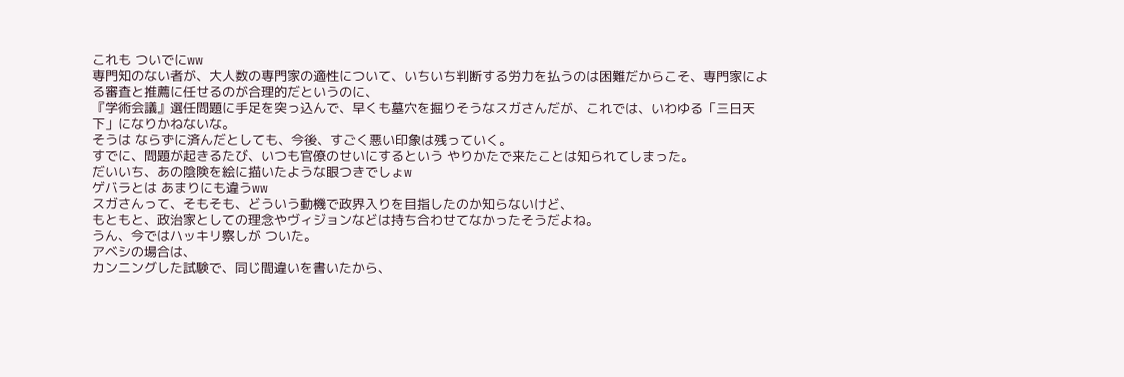これも ついでにww
専門知のない者が、大人数の専門家の適性について、いちいち判断する労力を払うのは困難だからこそ、専門家による審査と推薦に任せるのが合理的だというのに、
『学術会議』選任問題に手足を突っ込んで、早くも墓穴を掘りそうなスガさんだが、これでは、いわゆる「三日天下」になりかねないな。
そうは ならずに済んだとしても、今後、すごく悪い印象は残っていく。
すでに、問題が起きるたび、いつも官僚のせいにするという やりかたで来たことは知られてしまった。
だいいち、あの陰険を絵に描いたような眼つきでしょw
ゲバラとは あまりにも違うww
スガさんって、そもそも、どういう動機で政界入りを目指したのか知らないけど、
もともと、政治家としての理念やヴィジョンなどは持ち合わせてなかったそうだよね。
うん、今ではハッキリ察しが ついた。
アベシの場合は、
カンニングした試験で、同じ間違いを書いたから、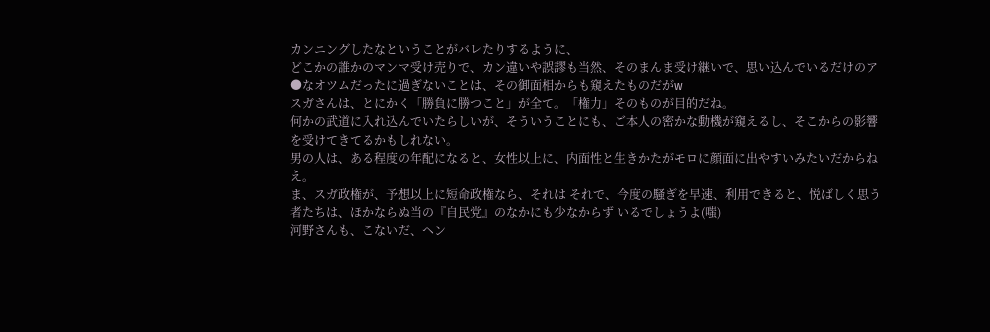カンニングしたなということがバレたりするように、
どこかの誰かのマンマ受け売りで、カン違いや誤謬も当然、そのまんま受け継いで、思い込んでいるだけのア●なオツムだったに過ぎないことは、その御面相からも窺えたものだがw
スガさんは、とにかく「勝負に勝つこと」が全て。「権力」そのものが目的だね。
何かの武道に入れ込んでいたらしいが、そういうことにも、ご本人の密かな動機が窺えるし、そこからの影響を受けてきてるかもしれない。
男の人は、ある程度の年配になると、女性以上に、内面性と生きかたがモロに顔面に出やすいみたいだからねえ。
ま、スガ政権が、予想以上に短命政権なら、それは それで、今度の騒ぎを早速、利用できると、悦ばしく思う者たちは、ほかならぬ当の『自民党』のなかにも少なからず いるでしょうよ(嗤)
河野さんも、こないだ、ヘン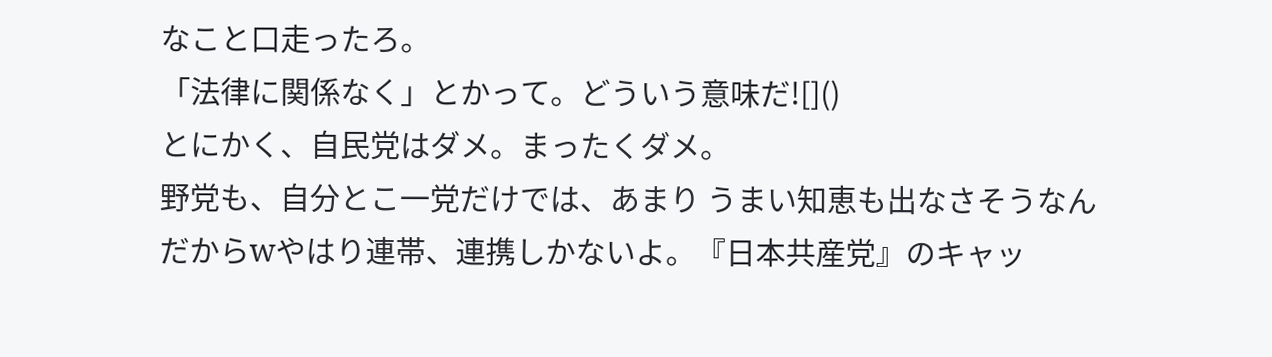なこと口走ったろ。
「法律に関係なく」とかって。どういう意味だ![]()
とにかく、自民党はダメ。まったくダメ。
野党も、自分とこ一党だけでは、あまり うまい知恵も出なさそうなんだからwやはり連帯、連携しかないよ。『日本共産党』のキャッ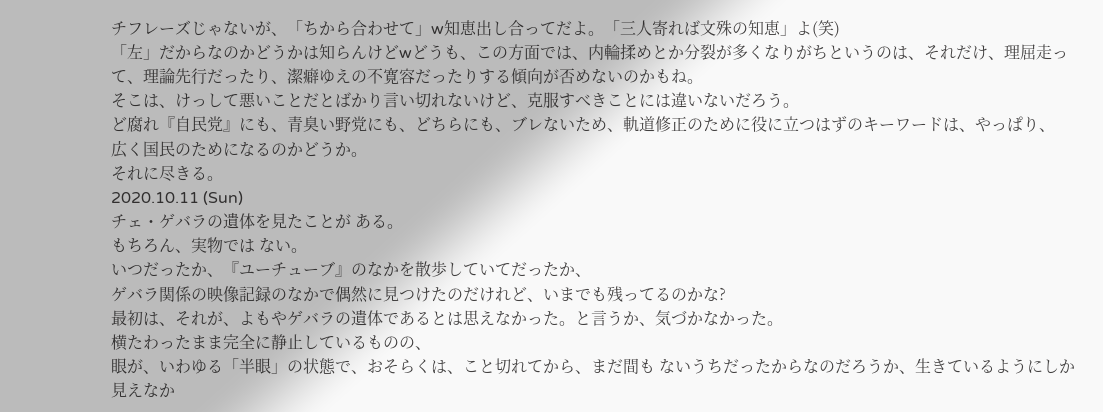チフレーズじゃないが、「ちから合わせて」w知恵出し合ってだよ。「三人寄れば文殊の知恵」よ(笑)
「左」だからなのかどうかは知らんけどwどうも、この方面では、内輪揉めとか分裂が多くなりがちというのは、それだけ、理屈走って、理論先行だったり、潔癖ゆえの不寛容だったりする傾向が否めないのかもね。
そこは、けっして悪いことだとばかり言い切れないけど、克服すべきことには違いないだろう。
ど腐れ『自民党』にも、青臭い野党にも、どちらにも、ブレないため、軌道修正のために役に立つはずのキーワードは、やっぱり、
広く国民のためになるのかどうか。
それに尽きる。
2020.10.11 (Sun)
チェ・ゲバラの遺体を見たことが ある。
もちろん、実物では ない。
いつだったか、『ユーチューブ』のなかを散歩していてだったか、
ゲバラ関係の映像記録のなかで偶然に見つけたのだけれど、いまでも残ってるのかな?
最初は、それが、よもやゲバラの遺体であるとは思えなかった。と言うか、気づかなかった。
横たわったまま完全に静止しているものの、
眼が、いわゆる「半眼」の状態で、おそらくは、こと切れてから、まだ間も ないうちだったからなのだろうか、生きているようにしか見えなか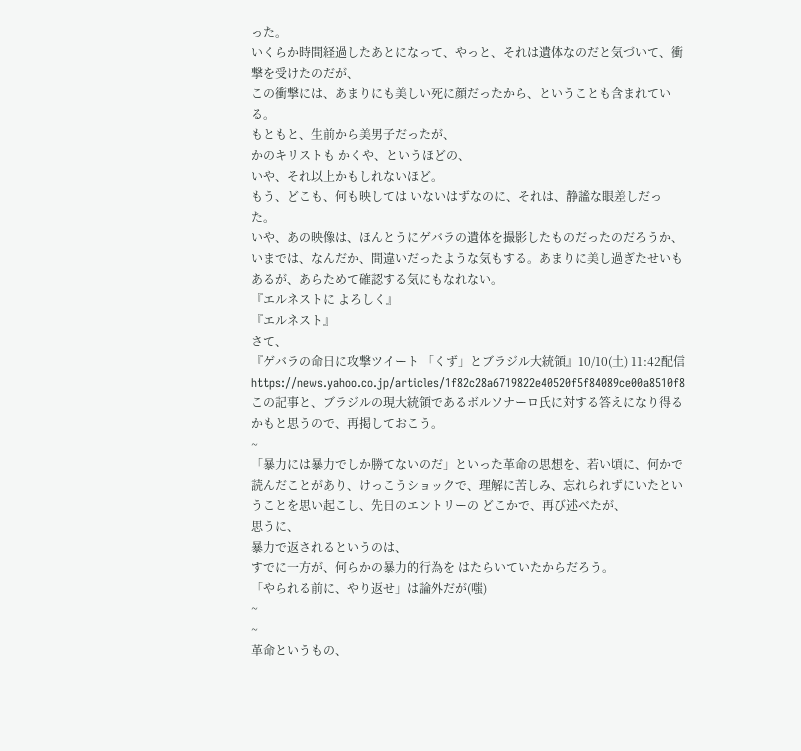った。
いくらか時間経過したあとになって、やっと、それは遺体なのだと気づいて、衝撃を受けたのだが、
この衝撃には、あまりにも美しい死に顔だったから、ということも含まれている。
もともと、生前から美男子だったが、
かのキリストも かくや、というほどの、
いや、それ以上かもしれないほど。
もう、どこも、何も映しては いないはずなのに、それは、静謐な眼差しだった。
いや、あの映像は、ほんとうにゲバラの遺体を撮影したものだったのだろうか、いまでは、なんだか、間違いだったような気もする。あまりに美し過ぎたせいもあるが、あらためて確認する気にもなれない。
『エルネストに よろしく』
『エルネスト』
さて、
『ゲバラの命日に攻撃ツイート 「くず」とブラジル大統領』10/10(土) 11:42配信
https://news.yahoo.co.jp/articles/1f82c28a6719822e40520f5f84089ce00a8510f8
この記事と、ブラジルの現大統領であるボルソナーロ氏に対する答えになり得るかもと思うので、再掲しておこう。
~
「暴力には暴力でしか勝てないのだ」といった革命の思想を、若い頃に、何かで読んだことがあり、けっこうショックで、理解に苦しみ、忘れられずにいたということを思い起こし、先日のエントリーの どこかで、再び述べたが、
思うに、
暴力で返されるというのは、
すでに一方が、何らかの暴力的行為を はたらいていたからだろう。
「やられる前に、やり返せ」は論外だが(嗤)
~
~
革命というもの、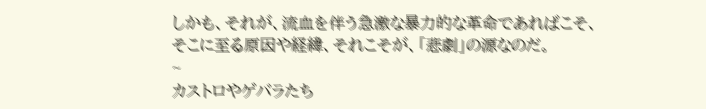しかも、それが、流血を伴う急激な暴力的な革命であればこそ、
そこに至る原因や経緯、それこそが、「悲劇」の源なのだ。
~
カストロやゲバラたち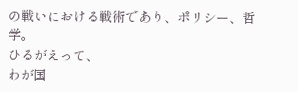の戦いにおける戦術であり、ポリシー、哲学。
ひるがえって、
わが国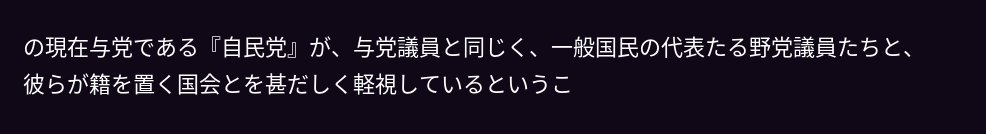の現在与党である『自民党』が、与党議員と同じく、一般国民の代表たる野党議員たちと、彼らが籍を置く国会とを甚だしく軽視しているというこ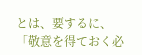とは、要するに、
「敬意を得ておく必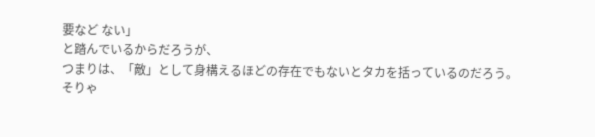要など ない」
と踏んでいるからだろうが、
つまりは、「敵」として身構えるほどの存在でもないとタカを括っているのだろう。
そりゃ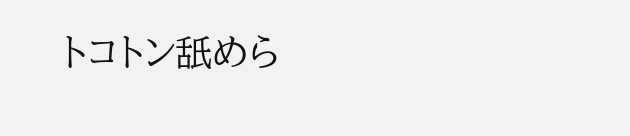トコトン舐めら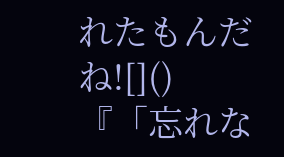れたもんだね![]()
『「忘れな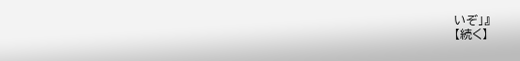いぞ」』
【続く】